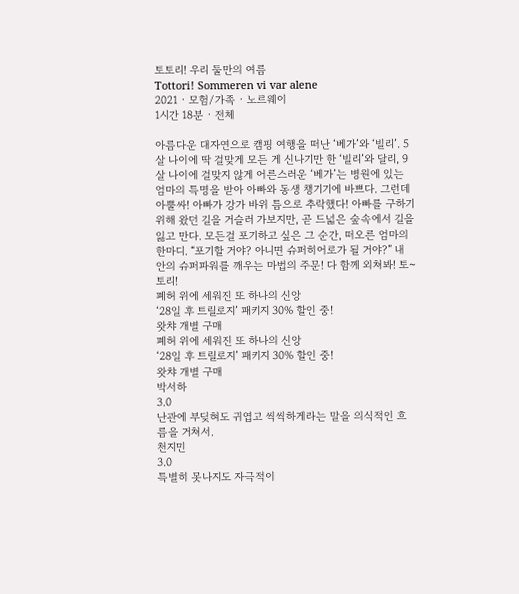토토리! 우리 둘만의 여름
Tottori! Sommeren vi var alene
2021 · 모험/가족 · 노르웨이
1시간 18분 · 전체

아름다운 대자연으로 캠핑 여행을 떠난 ‘베가’와 ‘빌리’. 5살 나이에 딱 걸맞게 모든 게 신나기만 한 ‘빌리’와 달리, 9살 나이에 걸맞지 않게 어른스러운 ‘베가’는 병원에 있는 엄마의 특명을 받아 아빠와 동생 챙기기에 바쁘다. 그런데 아뿔싸! 아빠가 강가 바위 틈으로 추락했다! 아빠를 구하기 위해 왔던 길을 거슬러 가보지만, 곧 드넓은 숲속에서 길을 잃고 만다. 모든걸 포기하고 싶은 그 순간, 떠오른 엄마의 한마디. “포기할 거야? 아니면 슈퍼히어로가 될 거야?” 내 안의 슈퍼파워를 깨우는 마법의 주문! 다 함께 외쳐봐! 토~토리!
폐허 위에 세워진 또 하나의 신앙
‘28일 후 트릴로지’ 패키지 30% 할인 중!
왓챠 개별 구매
폐허 위에 세워진 또 하나의 신앙
‘28일 후 트릴로지’ 패키지 30% 할인 중!
왓챠 개별 구매
박서하
3.0
난관에 부딪혀도 귀엽고 씩씩하게라는 말을 의식적인 흐름을 거쳐서.
천지민
3.0
특별히 못나지도 자극적이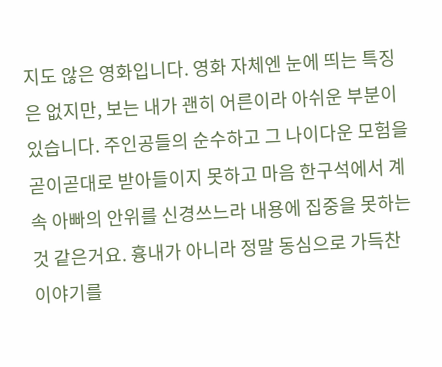지도 않은 영화입니다. 영화 자체엔 눈에 띄는 특징은 없지만, 보는 내가 괜히 어른이라 아쉬운 부분이 있습니다. 주인공들의 순수하고 그 나이다운 모험을 곧이곧대로 받아들이지 못하고 마음 한구석에서 계속 아빠의 안위를 신경쓰느라 내용에 집중을 못하는 것 같은거요. 흉내가 아니라 정말 동심으로 가득찬 이야기를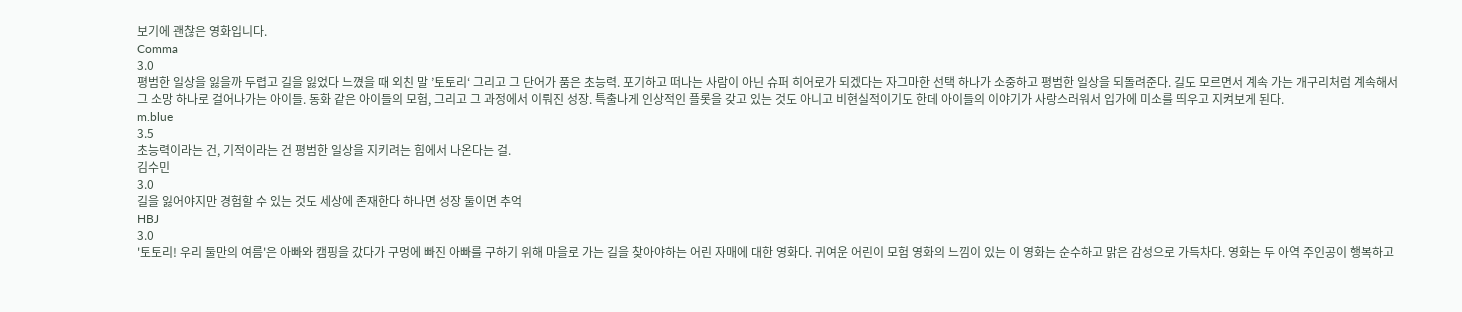보기에 괜찮은 영화입니다.
Comma
3.0
평범한 일상을 잃을까 두렵고 길을 잃었다 느꼈을 때 외친 말 ’토토리‘ 그리고 그 단어가 품은 초능력. 포기하고 떠나는 사람이 아닌 슈퍼 히어로가 되겠다는 자그마한 선택 하나가 소중하고 평범한 일상을 되돌려준다. 길도 모르면서 계속 가는 개구리처럼 계속해서 그 소망 하나로 걸어나가는 아이들. 동화 같은 아이들의 모험, 그리고 그 과정에서 이뤄진 성장. 특출나게 인상적인 플롯을 갖고 있는 것도 아니고 비현실적이기도 한데 아이들의 이야기가 사랑스러워서 입가에 미소를 띄우고 지켜보게 된다.
m.blue
3.5
초능력이라는 건, 기적이라는 건 평범한 일상을 지키려는 힘에서 나온다는 걸.
김수민
3.0
길을 잃어야지만 경험할 수 있는 것도 세상에 존재한다 하나면 성장 둘이면 추억
HBJ
3.0
'토토리! 우리 둘만의 여름'은 아빠와 캠핑을 갔다가 구멍에 빠진 아빠를 구하기 위해 마을로 가는 길을 찾아야하는 어린 자매에 대한 영화다. 귀여운 어린이 모험 영화의 느낌이 있는 이 영화는 순수하고 맑은 감성으로 가득차다. 영화는 두 아역 주인공이 행복하고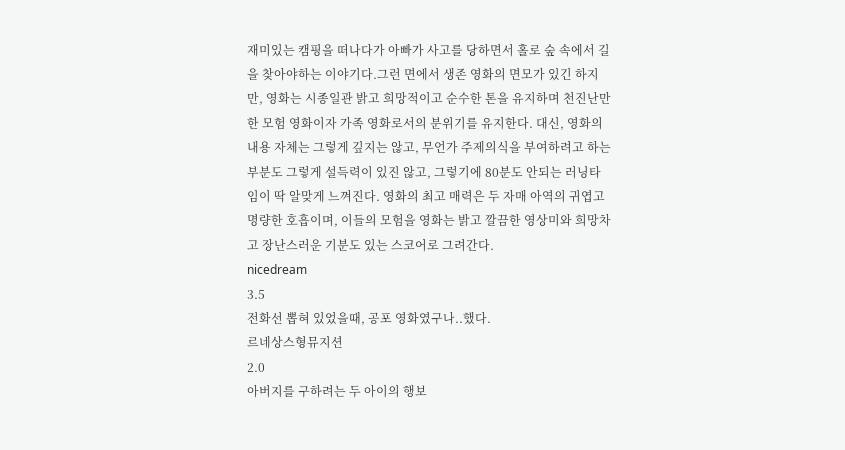재미있는 캠핑을 떠나다가 아빠가 사고를 당하면서 홀로 숲 속에서 길을 찾아야하는 이야기다.그런 면에서 생존 영화의 면모가 있긴 하지만, 영화는 시종일관 밝고 희망적이고 순수한 톤을 유지하며 천진난만한 모험 영화이자 가족 영화로서의 분위기를 유지한다. 대신, 영화의 내용 자체는 그렇게 깊지는 않고, 무언가 주제의식을 부여하려고 하는 부분도 그렇게 설득력이 있진 않고, 그렇기에 80분도 안되는 러닝타임이 딱 알맞게 느껴진다. 영화의 최고 매력은 두 자매 아역의 귀엽고 명량한 호흡이며, 이들의 모험을 영화는 밝고 깔끔한 영상미와 희망차고 장난스러운 기분도 있는 스코어로 그려간다.
nicedream
3.5
전화선 뽑혀 있었을때, 공포 영화였구나..했다.
르네상스형뮤지션
2.0
아버지를 구하려는 두 아이의 행보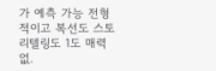가 예측 가능 전형적이고 복선도 스토리텔링도 1도 매력 없.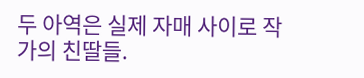두 아역은 실제 자매 사이로 작가의 친딸들.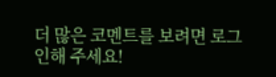더 많은 코멘트를 보려면 로그인해 주세요!